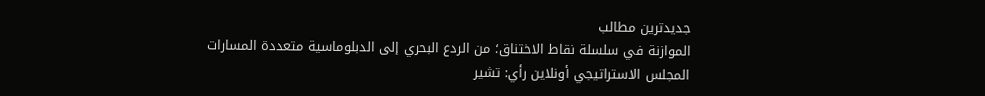جدیدترین مطالب
الموازنة في سلسلة نقاط الاختناق؛ من الردع البحري إلى الدبلوماسية متعددة المسارات
المجلس الاستراتيجي أونلاين رأي: تشير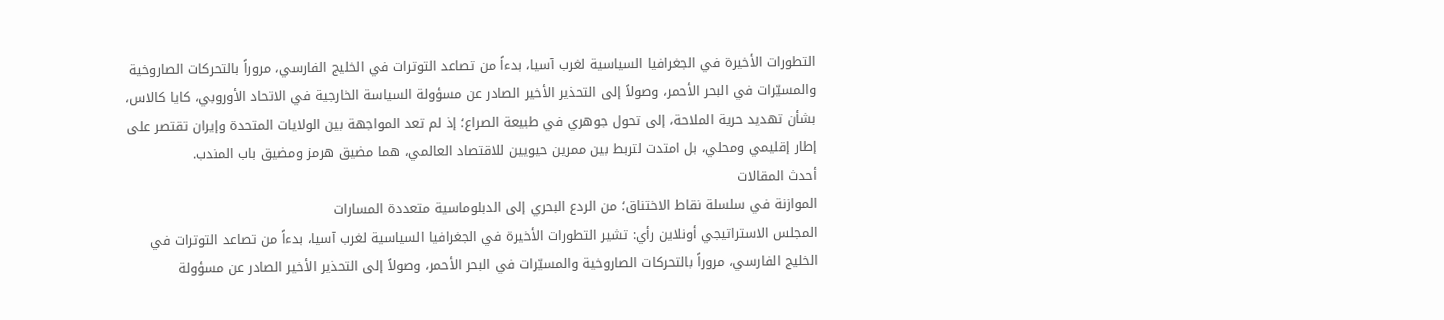التطورات الأخيرة في الجغرافيا السياسية لغرب آسيا، بدءاً من تصاعد التوترات في الخليج الفارسي، مروراً بالتحركات الصاروخية والمسيّرات في البحر الأحمر، وصولاً إلى التحذير الأخير الصادر عن مسؤولة السياسة الخارجية في الاتحاد الأوروبي، كايا كالاس، بشأن تهديد حرية الملاحة، إلى تحول جوهري في طبيعة الصراع؛ إذ لم تعد المواجهة بين الولايات المتحدة وإيران تقتصر على إطار إقليمي ومحلي، بل امتدت لتربط بين ممرين حيويين للاقتصاد العالمي، هما مضيق هرمز ومضيق باب المندب.
أحدث المقالات
الموازنة في سلسلة نقاط الاختناق؛ من الردع البحري إلى الدبلوماسية متعددة المسارات
المجلس الاستراتيجي أونلاين رأي: تشير التطورات الأخيرة في الجغرافيا السياسية لغرب آسيا، بدءاً من تصاعد التوترات في الخليج الفارسي، مروراً بالتحركات الصاروخية والمسيّرات في البحر الأحمر، وصولاً إلى التحذير الأخير الصادر عن مسؤولة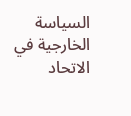السياسة الخارجية في الاتحاد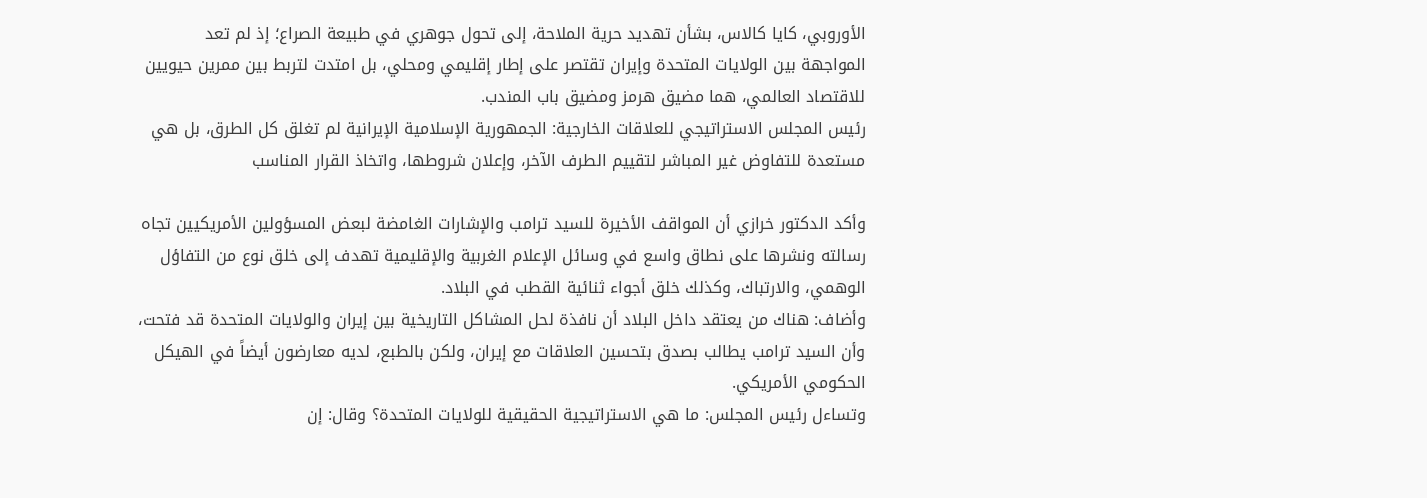الأوروبي، كايا كالاس، بشأن تهديد حرية الملاحة، إلى تحول جوهري في طبيعة الصراع؛ إذ لم تعد المواجهة بين الولايات المتحدة وإيران تقتصر على إطار إقليمي ومحلي، بل امتدت لتربط بين ممرين حيويين للاقتصاد العالمي، هما مضيق هرمز ومضيق باب المندب.
رئيس المجلس الاستراتيجي للعلاقات الخارجية: الجمهورية الإسلامية الإيرانية لم تغلق كل الطرق، بل هي مستعدة للتفاوض غير المباشر لتقييم الطرف الآخر، وإعلان شروطها، واتخاذ القرار المناسب

وأكد الدكتور خرازي أن المواقف الأخيرة للسيد ترامب والإشارات الغامضة لبعض المسؤولين الأمريكيين تجاه رسالته ونشرها على نطاق واسع في وسائل الإعلام الغربية والإقليمية تهدف إلى خلق نوع من التفاؤل الوهمي، والارتباك، وكذلك خلق أجواء ثنائية القطب في البلاد.
وأضاف: هناك من يعتقد داخل البلاد أن نافذة لحل المشاكل التاريخية بين إيران والولايات المتحدة قد فتحت، وأن السيد ترامب يطالب بصدق بتحسين العلاقات مع إيران، ولكن بالطبع، لديه معارضون أيضاً في الهيكل الحكومي الأمريكي.
وتساءل رئيس المجلس: ما هي الاستراتيجية الحقيقية للولايات المتحدة؟ وقال: إن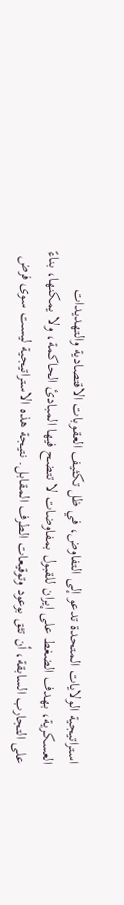استراتيجية الولايات المتحدة تدعو إلى التفاوض، في ظل تكثيف العقوبات الاقتصادية والتهديدات العسكرية، بهدف الضغط على إيران للقبول بمفاوضات لا تتضح فيها المبادئ الحاكمة، ولا يمكنها، بناءً على التجارب السابقة، أن تثق بوعود وتوقيعات الطرف المقابل. نتيجة هذه الاستراتيجية ليست سوى فرض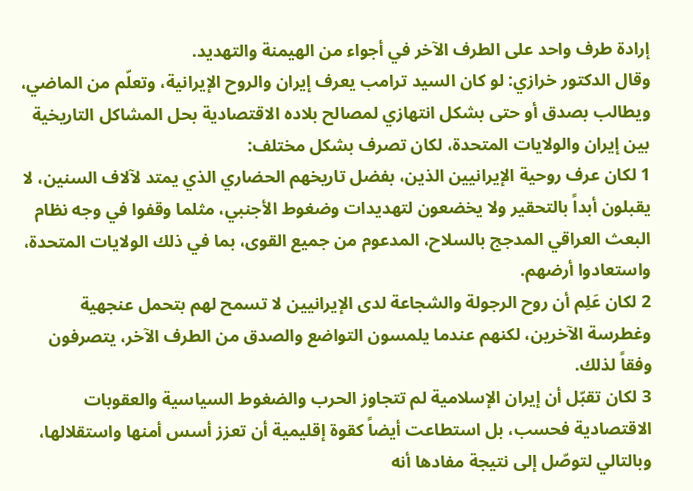إرادة طرف واحد على الطرف الآخر في أجواء من الهيمنة والتهديد.
وقال الدكتور خرازي: لو كان السيد ترامب يعرف إيران والروح الإيرانية، وتعلّم من الماضي، ويطالب بصدق أو حتى بشكل انتهازي لمصالح بلاده الاقتصادية بحل المشاكل التاريخية بين إيران والولايات المتحدة، لكان تصرف بشكل مختلف:
1 لكان عرف روحية الإيرانيين الذين، بفضل تاريخهم الحضاري الذي يمتد لآلاف السنين، لا يقبلون أبداً بالتحقير ولا يخضعون لتهديدات وضغوط الأجنبي، مثلما وقفوا في وجه نظام البعث العراقي المدجج بالسلاح، المدعوم من جميع القوى، بما في ذلك الولايات المتحدة، واستعادوا أرضهم.
2 لكان عَلِم أن روح الرجولة والشجاعة لدى الإيرانيين لا تسمح لهم بتحمل عنجهية وغطرسة الآخرين، لكنهم عندما يلمسون التواضع والصدق من الطرف الآخر، يتصرفون وفقاً لذلك.
3 لكان تقبّل أن إيران الإسلامية لم تتجاوز الحرب والضغوط السياسية والعقوبات الاقتصادية فحسب، بل استطاعت أيضاً كقوة إقليمية أن تعزز أسس أمنها واستقلالها، وبالتالي لتوصّل إلى نتيجة مفادها أنه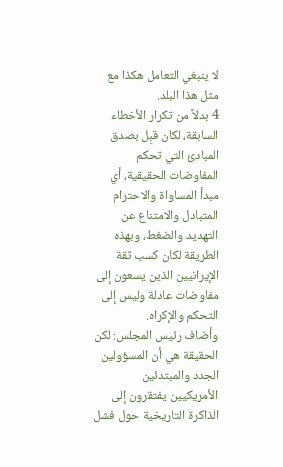لا ينبغي التعامل هكذا مع مثل هذا البلد.
4 بدلاً من تكرار الأخطاء السابقة، لكان قبِل بصدق المبادئ التي تحكم المفاوضات الحقيقية، أي مبدأ المساواة والاحترام المتبادل والامتناع عن التهديد والضغط، وبهذه الطريقة لكان كسب ثقة الإيرانيين الذين يسعون إلى مفاوضات عادلة وليس إلى التحكم والإكراه.
وأضاف رئيس المجلس: لكن الحقيقة هي أن المسؤولين الجدد والمبتدئين الأمريكيين يفتقرون إلى الذاكرة التاريخية حول فشل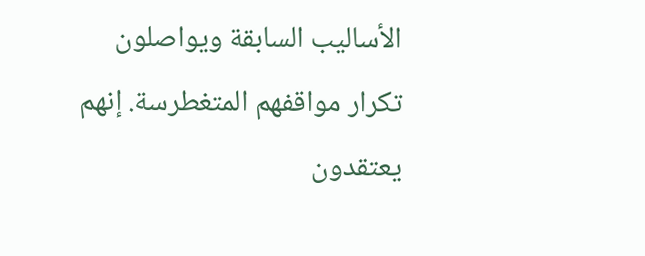الأساليب السابقة ويواصلون تكرار مواقفهم المتغطرسة. إنهم يعتقدون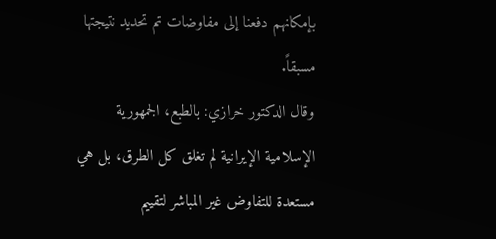بإمكانهم دفعنا إلى مفاوضات تم تحديد نتيجتها مسبقاً.
وقال الدكتور خرازي: بالطبع، الجمهورية الإسلامية الإيرانية لم تغلق كل الطرق، بل هي مستعدة للتفاوض غير المباشر لتقييم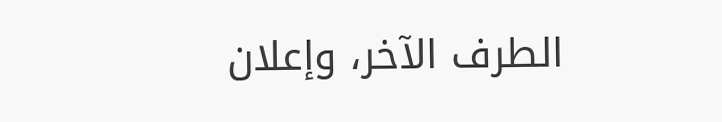الطرف الآخر، وإعلان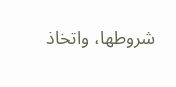شروطها، واتخاذ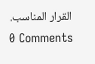القرار المناسب.
0 Comments